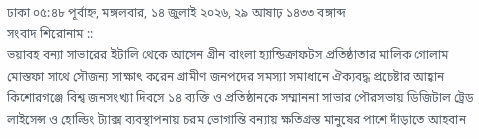ঢাকা ০৫:৪৮ পূর্বাহ্ন, মঙ্গলবার, ১৪ জুলাই ২০২৬, ২৯ আষাঢ় ১৪৩৩ বঙ্গাব্দ
সংবাদ শিরোনাম ::
ভয়াবহ বন্যা সাভারের ইটালি থেকে আসেন গ্রীন বাংলা হ্যান্ডিক্রাফটস প্রতিষ্ঠাতার মালিক গোলাম মোস্তফা সাথে সৌজন্য সাক্ষাৎ করেন গ্রামীণ জনপদের সমস্যা সমাধানে ঐক্যবদ্ধ প্রচেষ্টার আহ্বান কিশোরগঞ্জে বিশ্ব জনসংখ্যা দিবসে ১৪ ব্যক্তি ও প্রতিষ্ঠানকে সম্মাননা সাভার পৌরসভায় ডিজিটাল ট্রেড লাইসেন্স ও হোল্ডিং ট্যাক্স ব্যবস্থাপনায় চরম ভোগান্তি বন্যায় ক্ষতিগ্রস্ত মানুষের পাশে দাঁড়াতে আহবান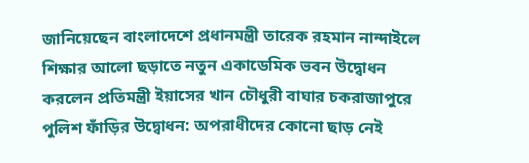জানিয়েছেন বাংলাদেশে প্রধানমন্ত্রী তারেক রহমান নান্দাইলে শিক্ষার আলো ছড়াতে নতুন একাডেমিক ভবন উদ্বোধন করলেন প্রতিমন্ত্রী ইয়াসের খান চৌধুরী বাঘার চকরাজাপুরে পুলিশ ফাঁড়ির উদ্বোধন: অপরাধীদের কোনো ছাড় নেই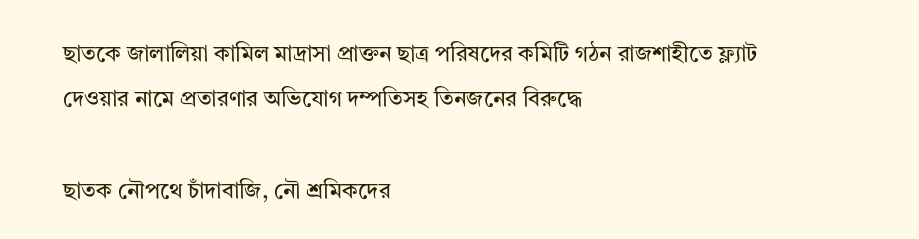ছাতকে জালালিয়া কামিল মাদ্রাসা প্রাক্তন ছাত্র পরিষদের কমিটি গঠন রাজশাহীতে ফ্ল্যাট দেওয়ার নামে প্রতারণার অভিযোগ দম্পতিসহ তিনজনের বিরুদ্ধে

ছাতক নৌপথে চাঁদাবাজি, নৌ শ্রমিকদের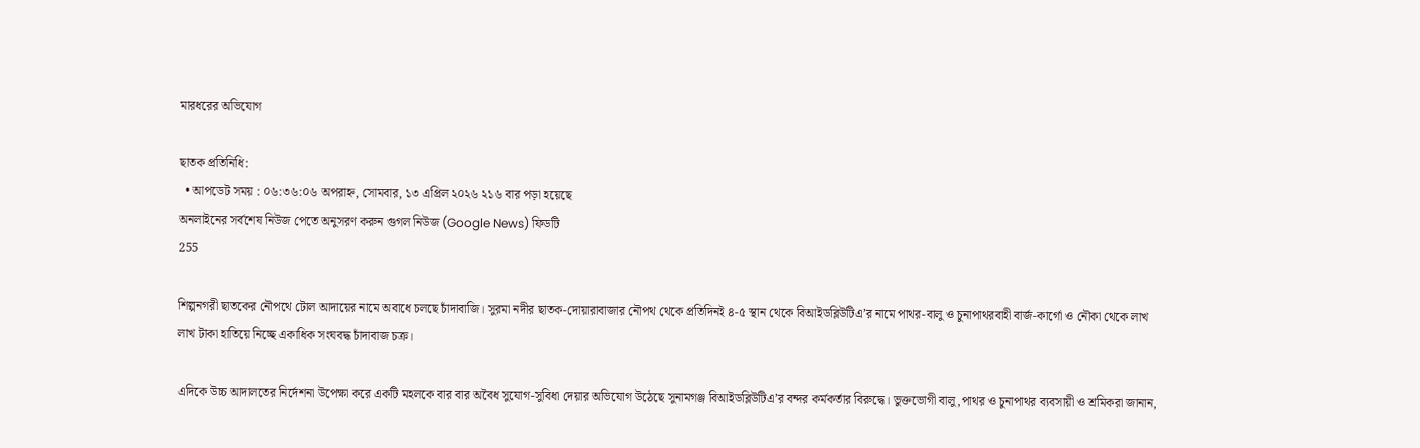মারধরের অভিযোগ

ছাতক প্রতিনিধি:
  • আপডেট সময় : ০৬:৩৬:০৬ অপরাহ্ন, সোমবার, ১৩ এপ্রিল ২০২৬ ২১৬ বার পড়া হয়েছে
অনলাইনের সর্বশেষ নিউজ পেতে অনুসরণ করুন গুগল নিউজ (Google News) ফিডটি
255

শিল্পনগরী ছাতকের নৌপথে টোল আদায়ের নামে অবাধে চলছে চাঁদাবাজি। সুরমা নদীর ছাতক-দোয়ারাবাজার নৌপথ থেকে প্রতিদিনই ৪-৫ স্থান থেকে বিআইডব্লিউটিএ’র নামে পাথর-বালু ও চুনাপাথরবাহী বার্জ-কার্গো ও নৌকা থেকে লাখ লাখ টাকা হাতিয়ে নিচ্ছে একাধিক সংঘবদ্ধ চাঁদাবাজ চক্র।

এদিকে উচ্চ আদালতের নির্দেশনা উপেক্ষা করে একটি মহলকে বার বার অবৈধ সুযোগ-সুবিধা দেয়ার অভিযোগ উঠেছে সুনামগঞ্জ বিআইডব্লিউটিএ’র বন্দর কর্মকর্তার বিরুদ্ধে। ভুক্তভোগী বালু,পাথর ও চুনাপাথর ব্যবসায়ী ও শ্রমিকরা জানান,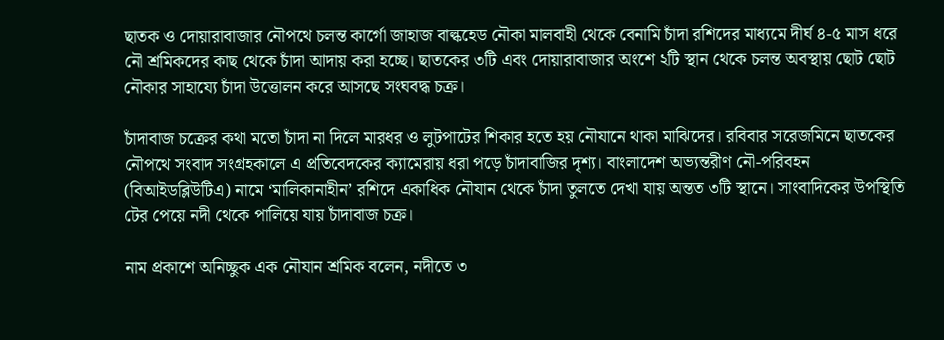ছাতক ও দোয়ারাবাজার নৌপথে চলন্ত কার্গো জাহাজ বাল্কহেড নৌকা মালবাহী থেকে বেনামি চাঁদা রশিদের মাধ্যমে দীর্ঘ ৪-৫ মাস ধরে নৌ শ্রমিকদের কাছ থেকে চাঁদা আদায় করা হচ্ছে। ছাতকের ৩টি এবং দোয়ারাবাজার অংশে ২টি স্থান থেকে চলন্ত অবস্থায় ছোট ছোট নৌকার সাহায্যে চাঁদা উত্তোলন করে আসছে সংঘবদ্ধ চক্র।

চাঁদাবাজ চক্রের কথা মতো চাঁদা না দিলে মারধর ও লুটপাটের শিকার হতে হয় নৌযানে থাকা মাঝিদের। রবিবার সরেজমিনে ছাতকের নৌপথে সংবাদ সংগ্রহকালে এ প্রতিবেদকের ক্যামেরায় ধরা পড়ে চাঁদাবাজির দৃশ্য। বাংলাদেশ অভ্যন্তরীণ নৌ-পরিবহন (বিআইডব্লিউটিএ) নামে ‘মালিকানাহীন’ রশিদে একাধিক নৌযান থেকে চাঁদা তুলতে দেখা যায় অন্তত ৩টি স্থানে। সাংবাদিকের উপস্থিতি টের পেয়ে নদী থেকে পালিয়ে যায় চাঁদাবাজ চক্র।

নাম প্রকাশে অনিচ্ছুক এক নৌযান শ্রমিক বলেন, নদীতে ৩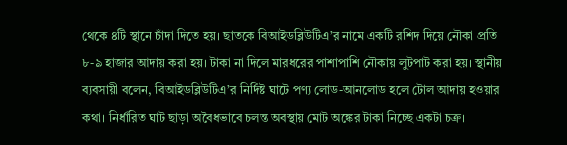থেকে ৪টি স্থানে চাঁদা দিতে হয়। ছাতকে বিআইডব্লিউটিএ’র নামে একটি রশিদ দিয়ে নৌকা প্রতি ৮-৯ হাজার আদায় করা হয়। টাকা না দিলে মারধরের পাশাপাশি নৌকায় লুটপাট করা হয়। স্থানীয় ব্যবসায়ী বলেন, বিআইডব্লিউটিএ’র নির্দিষ্ট ঘাটে পণ্য লোড-আনলোড হলে টোল আদায় হওয়ার কথা। নির্ধারিত ঘাট ছাড়া অবৈধভাবে চলন্ত অবস্থায় মোট অঙ্কের টাকা নিচ্ছে একটা চক্র।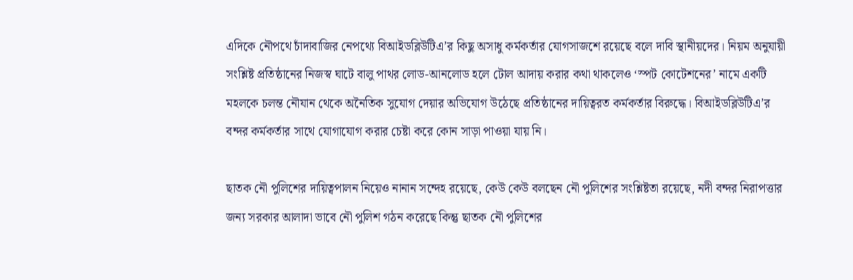এদিকে নৌপথে চাঁদাবাজির নেপথ্যে বিআইডব্লিউটিএ’র কিছু অসাধু কর্মকর্তার যোগসাজশে রয়েছে বলে দাবি স্থানীয়দের। নিয়ম অনুযায়ী সংশ্লিষ্ট প্রতিষ্ঠানের নিজস্ব ঘাটে বালু পাথর লোড-আনলোড হলে টোল আদায় করার কথা থাকলেও ‘স্পট কোটেশনের’ নামে একটি মহলকে চলন্ত নৌযান থেকে অনৈতিক সুযোগ দেয়ার অভিযোগ উঠেছে প্রতিষ্ঠানের দায়িত্বরত কর্মকর্তার বিরুদ্ধে। বিআইডব্লিউটিএ’র বন্দর কর্মকর্তার সাথে যোগাযোগ করার চেষ্টা করে কোন সাড়া পাওয়া যায় নি।

ছাতক নৌ পুলিশের দায়িত্বপালন নিয়েও নানান সন্দেহ রয়েছে, কেউ কেউ বলছেন নৌ পুলিশের সংশ্লিষ্টতা রয়েছে, নদী বন্দর নিরাপত্তার জন্য সরকার আলাদা ভাবে নৌ পুলিশ গঠন করেছে কিন্তু ছাতক নৌ পুলিশের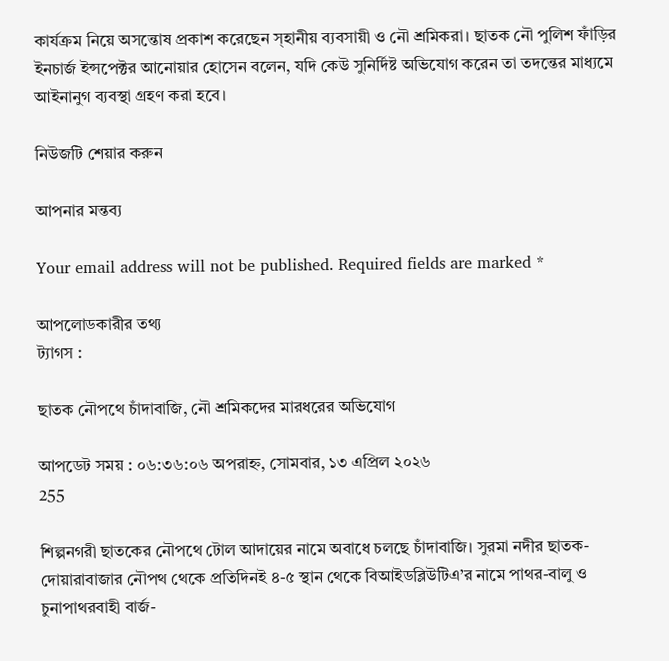কার্যক্রম নিয়ে অসন্তোষ প্রকাশ করেছেন স্হানীয় ব্যবসায়ী ও নৌ শ্রমিকরা। ছাতক নৌ পুলিশ ফাঁড়ির ইনচার্জ ইন্সপেক্টর আনোয়ার হোসেন বলেন, যদি কেউ সুনির্দিষ্ট অভিযোগ করেন তা তদন্তের মাধ্যমে আইনানুগ ব্যবস্থা গ্রহণ করা হবে।

নিউজটি শেয়ার করুন

আপনার মন্তব্য

Your email address will not be published. Required fields are marked *

আপলোডকারীর তথ্য
ট্যাগস :

ছাতক নৌপথে চাঁদাবাজি, নৌ শ্রমিকদের মারধরের অভিযোগ

আপডেট সময় : ০৬:৩৬:০৬ অপরাহ্ন, সোমবার, ১৩ এপ্রিল ২০২৬
255

শিল্পনগরী ছাতকের নৌপথে টোল আদায়ের নামে অবাধে চলছে চাঁদাবাজি। সুরমা নদীর ছাতক-দোয়ারাবাজার নৌপথ থেকে প্রতিদিনই ৪-৫ স্থান থেকে বিআইডব্লিউটিএ’র নামে পাথর-বালু ও চুনাপাথরবাহী বার্জ-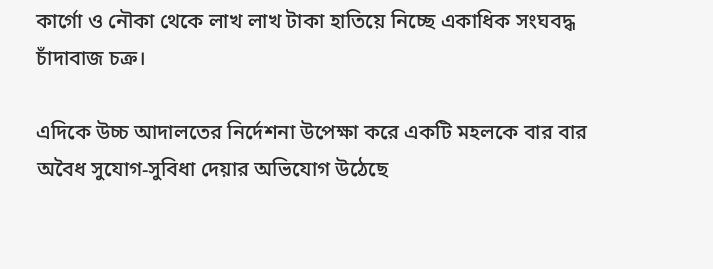কার্গো ও নৌকা থেকে লাখ লাখ টাকা হাতিয়ে নিচ্ছে একাধিক সংঘবদ্ধ চাঁদাবাজ চক্র।

এদিকে উচ্চ আদালতের নির্দেশনা উপেক্ষা করে একটি মহলকে বার বার অবৈধ সুযোগ-সুবিধা দেয়ার অভিযোগ উঠেছে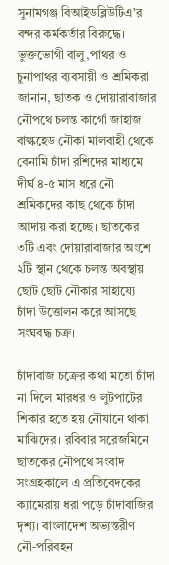সুনামগঞ্জ বিআইডব্লিউটিএ’র বন্দর কর্মকর্তার বিরুদ্ধে। ভুক্তভোগী বালু,পাথর ও চুনাপাথর ব্যবসায়ী ও শ্রমিকরা জানান, ছাতক ও দোয়ারাবাজার নৌপথে চলন্ত কার্গো জাহাজ বাল্কহেড নৌকা মালবাহী থেকে বেনামি চাঁদা রশিদের মাধ্যমে দীর্ঘ ৪-৫ মাস ধরে নৌ শ্রমিকদের কাছ থেকে চাঁদা আদায় করা হচ্ছে। ছাতকের ৩টি এবং দোয়ারাবাজার অংশে ২টি স্থান থেকে চলন্ত অবস্থায় ছোট ছোট নৌকার সাহায্যে চাঁদা উত্তোলন করে আসছে সংঘবদ্ধ চক্র।

চাঁদাবাজ চক্রের কথা মতো চাঁদা না দিলে মারধর ও লুটপাটের শিকার হতে হয় নৌযানে থাকা মাঝিদের। রবিবার সরেজমিনে ছাতকের নৌপথে সংবাদ সংগ্রহকালে এ প্রতিবেদকের ক্যামেরায় ধরা পড়ে চাঁদাবাজির দৃশ্য। বাংলাদেশ অভ্যন্তরীণ নৌ-পরিবহন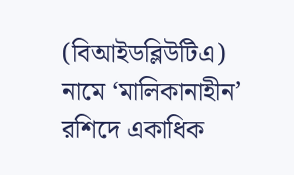(বিআইডব্লিউটিএ) নামে ‘মালিকানাহীন’ রশিদে একাধিক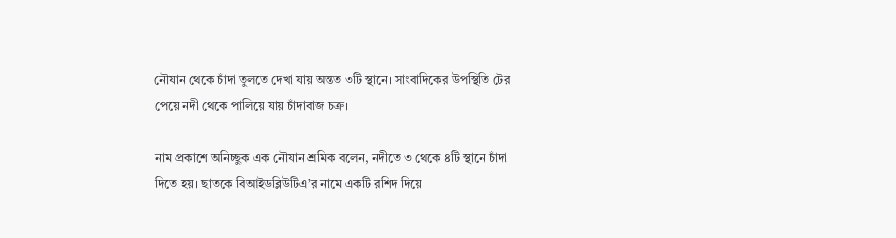নৌযান থেকে চাঁদা তুলতে দেখা যায় অন্তত ৩টি স্থানে। সাংবাদিকের উপস্থিতি টের পেয়ে নদী থেকে পালিয়ে যায় চাঁদাবাজ চক্র।

নাম প্রকাশে অনিচ্ছুক এক নৌযান শ্রমিক বলেন, নদীতে ৩ থেকে ৪টি স্থানে চাঁদা দিতে হয়। ছাতকে বিআইডব্লিউটিএ’র নামে একটি রশিদ দিয়ে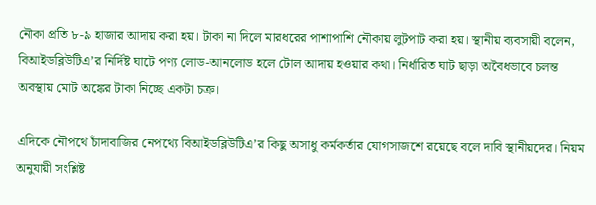নৌকা প্রতি ৮-৯ হাজার আদায় করা হয়। টাকা না দিলে মারধরের পাশাপাশি নৌকায় লুটপাট করা হয়। স্থানীয় ব্যবসায়ী বলেন, বিআইডব্লিউটিএ’র নির্দিষ্ট ঘাটে পণ্য লোড-আনলোড হলে টোল আদায় হওয়ার কথা। নির্ধারিত ঘাট ছাড়া অবৈধভাবে চলন্ত অবস্থায় মোট অঙ্কের টাকা নিচ্ছে একটা চক্র।

এদিকে নৌপথে চাঁদাবাজির নেপথ্যে বিআইডব্লিউটিএ’র কিছু অসাধু কর্মকর্তার যোগসাজশে রয়েছে বলে দাবি স্থানীয়দের। নিয়ম অনুযায়ী সংশ্লিষ্ট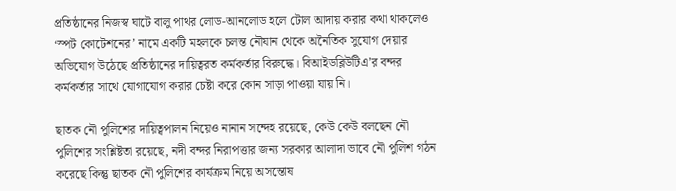প্রতিষ্ঠানের নিজস্ব ঘাটে বালু পাথর লোড-আনলোড হলে টোল আদায় করার কথা থাকলেও ‘স্পট কোটেশনের’ নামে একটি মহলকে চলন্ত নৌযান থেকে অনৈতিক সুযোগ দেয়ার অভিযোগ উঠেছে প্রতিষ্ঠানের দায়িত্বরত কর্মকর্তার বিরুদ্ধে। বিআইডব্লিউটিএ’র বন্দর কর্মকর্তার সাথে যোগাযোগ করার চেষ্টা করে কোন সাড়া পাওয়া যায় নি।

ছাতক নৌ পুলিশের দায়িত্বপালন নিয়েও নানান সন্দেহ রয়েছে, কেউ কেউ বলছেন নৌ পুলিশের সংশ্লিষ্টতা রয়েছে, নদী বন্দর নিরাপত্তার জন্য সরকার আলাদা ভাবে নৌ পুলিশ গঠন করেছে কিন্তু ছাতক নৌ পুলিশের কার্যক্রম নিয়ে অসন্তোষ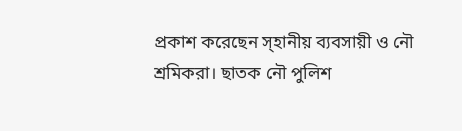প্রকাশ করেছেন স্হানীয় ব্যবসায়ী ও নৌ শ্রমিকরা। ছাতক নৌ পুলিশ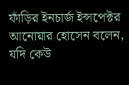ফাঁড়ির ইনচার্জ ইন্সপেক্টর আনোয়ার হোসেন বলেন, যদি কেউ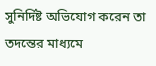সুনির্দিষ্ট অভিযোগ করেন তা তদন্তের মাধ্যমে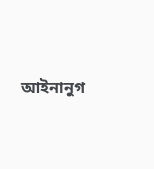আইনানুগ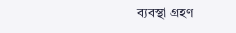ব্যবস্থা গ্রহণ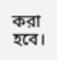করা হবে।